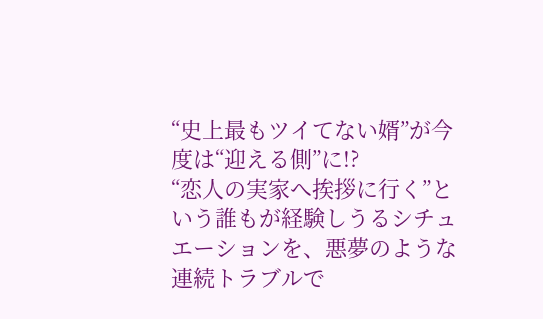“史上最もツイてない婿”が今度は“迎える側”に!?
“恋人の実家へ挨拶に行く”という誰もが経験しうるシチュエーションを、悪夢のような連続トラブルで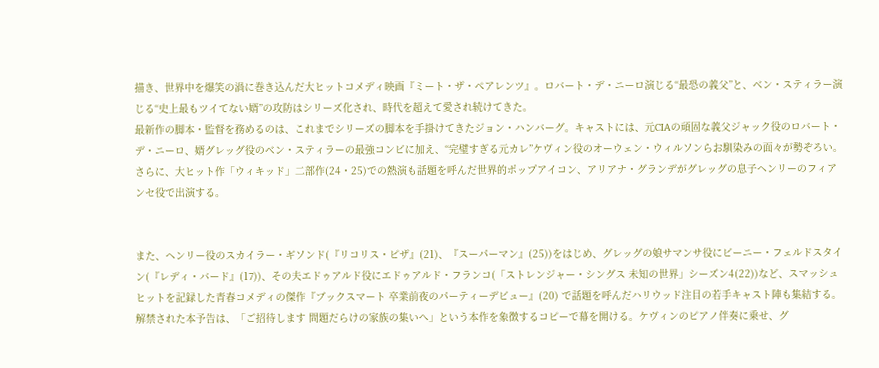描き、世界中を爆笑の渦に巻き込んだ大ヒットコメディ映画『ミート・ザ・ペアレンツ』。ロバート・デ・ニーロ演じる“最恐の義父”と、ベン・スティラー演じる“史上最もツイてない婿”の攻防はシリーズ化され、時代を超えて愛され続けてきた。
最新作の脚本・監督を務めるのは、これまでシリーズの脚本を手掛けてきたジョン・ハンバーグ。キャストには、元CIAの頑固な義父ジャック役のロバート・デ・ニーロ、婿グレッグ役のベン・スティラーの最強コンビに加え、“完璧すぎる元カレ”ケヴィン役のオーウェン・ウィルソンらお馴染みの面々が勢ぞろい。さらに、大ヒット作「ウィキッド」二部作(24・25)での熱演も話題を呼んだ世界的ポップアイコン、アリアナ・グランデがグレッグの息子ヘンリーのフィアンセ役で出演する。


また、ヘンリー役のスカイラー・ギソンド(『リコリス・ピザ』(21)、『スーパーマン』(25))をはじめ、グレッグの娘サマンサ役にビーニー・フェルドスタイン(『レディ・バード』(17))、その夫エドゥアルド役にエドゥアルド・フランコ(「ストレンジャー・シングス 未知の世界」シーズン4(22))など、スマッシュヒットを記録した青春コメディの傑作『ブックスマート 卒業前夜のパーティーデビュー』(20) で話題を呼んだハリウッド注目の若手キャスト陣も集結する。
解禁された本予告は、「ご招待します 問題だらけの家族の集いへ」という本作を象徴するコピーで幕を開ける。ケヴィンのピアノ伴奏に乗せ、グ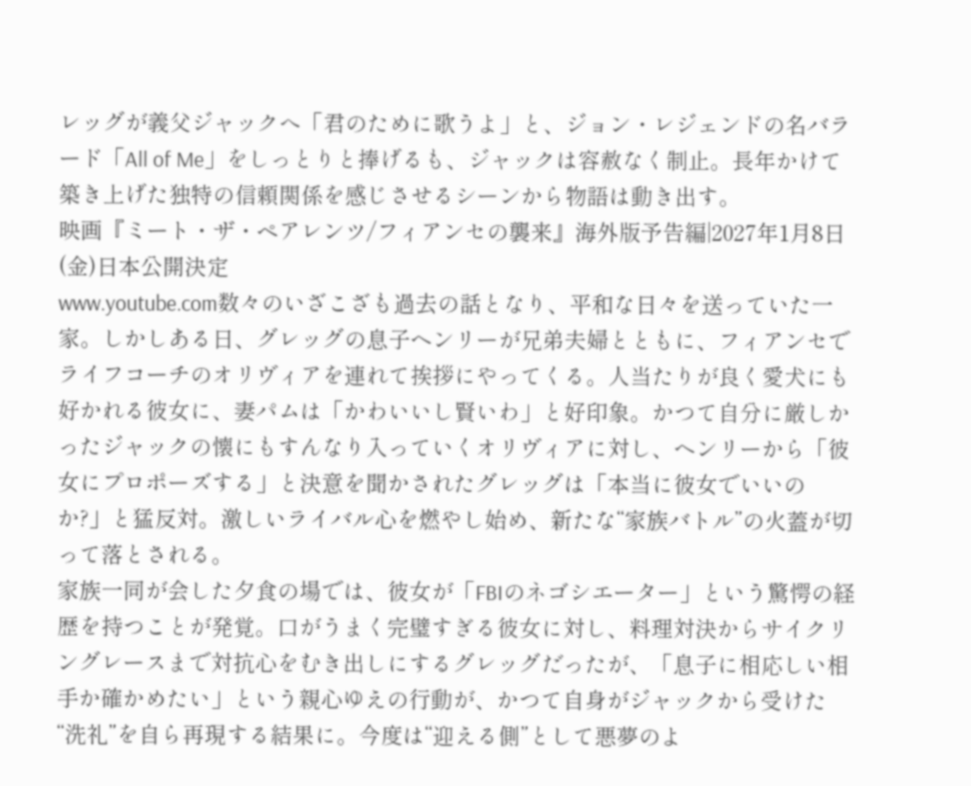レッグが義父ジャックへ「君のために歌うよ」と、ジョン・レジェンドの名バラード「All of Me」をしっとりと捧げるも、ジャックは容赦なく制止。長年かけて築き上げた独特の信頼関係を感じさせるシーンから物語は動き出す。
映画『ミート・ザ・ペアレンツ/フィアンセの襲来』海外版予告編|2027年1月8日(金)日本公開決定
www.youtube.com数々のいざこざも過去の話となり、平和な日々を送っていた一家。しかしある日、グレッグの息子ヘンリーが兄弟夫婦とともに、フィアンセでライフコーチのオリヴィアを連れて挨拶にやってくる。人当たりが良く愛犬にも好かれる彼女に、妻パムは「かわいいし賢いわ」と好印象。かつて自分に厳しかったジャックの懐にもすんなり入っていくオリヴィアに対し、ヘンリーから「彼女にプロポーズする」と決意を聞かされたグレッグは「本当に彼女でいいのか?」と猛反対。激しいライバル心を燃やし始め、新たな“家族バトル”の火蓋が切って落とされる。
家族一同が会した夕食の場では、彼女が「FBIのネゴシエーター」という驚愕の経歴を持つことが発覚。口がうまく完璧すぎる彼女に対し、料理対決からサイクリングレースまで対抗心をむき出しにするグレッグだったが、「息子に相応しい相手か確かめたい」という親心ゆえの行動が、かつて自身がジャックから受けた“洗礼”を自ら再現する結果に。今度は“迎える側”として悪夢のよ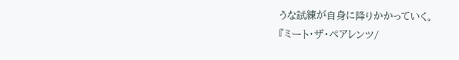うな試練が自身に降りかかっていく。
『ミート・ザ・ペアレンツ/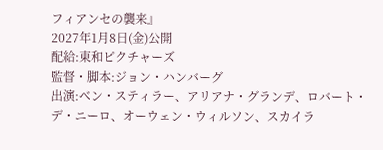フィアンセの襲来』
2027年1月8日(金)公開
配給:東和ピクチャーズ
監督・脚本:ジョン・ハンバーグ
出演:ベン・スティラー、アリアナ・グランデ、ロバート・デ・ニーロ、オーウェン・ウィルソン、スカイラ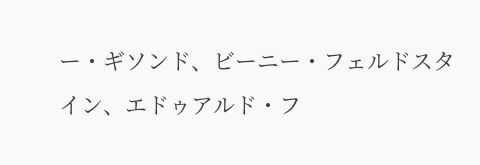ー・ギソンド、ビーニー・フェルドスタイン、エドゥアルド・フ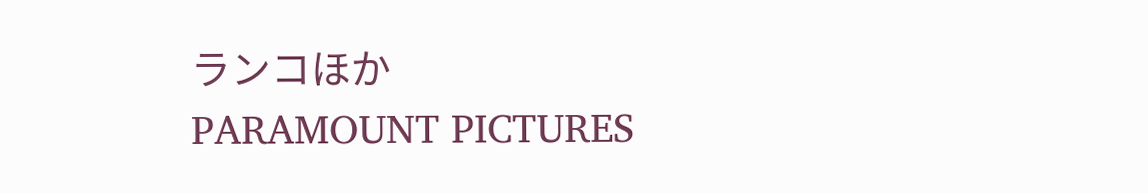ランコほか
PARAMOUNT PICTURES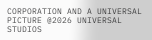CORPORATION AND A UNIVERSAL PICTURE @2026 UNIVERSAL STUDIOS